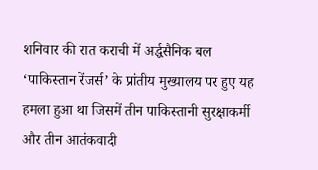शनिवार की रात कराची में अर्द्धसैनिक बल ‘पाकिस्तान रेंजर्स’ के प्रांतीय मुख्यालय पर हुए यह हमला हुआ था जिसमें तीन पाकिस्तानी सुरक्षाकर्मी और तीन आतंकवादी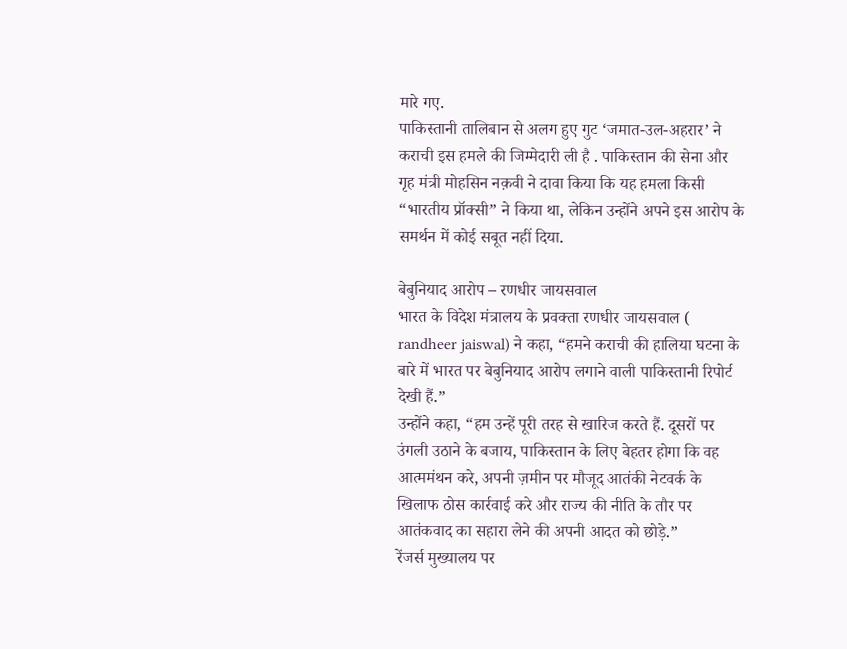मारे गए.
पाकिस्तानी तालिबान से अलग हुए गुट ‘जमात-उल-अहरार’ ने कराची इस हमले की जिम्मेदारी ली है . पाकिस्तान की सेना और गृह मंत्री मोहसिन नक़वी ने दावा किया कि यह हमला किसी “भारतीय प्रॉक्सी” ने किया था, लेकिन उन्होंने अपने इस आरोप के समर्थन में कोई सबूत नहीं दिया.

बेबुनियाद आरोप – रणधीर जायसवाल
भारत के विदेश मंत्रालय के प्रवक्ता रणधीर जायसवाल ( randheer jaiswal) ने कहा, “हमने कराची की हालिया घटना के बारे में भारत पर बेबुनियाद आरोप लगाने वाली पाकिस्तानी रिपोर्ट देखी हैं.”
उन्होंने कहा, “हम उन्हें पूरी तरह से खारिज करते हैं. दूसरों पर उंगली उठाने के बजाय, पाकिस्तान के लिए बेहतर होगा कि वह आत्ममंथन करे, अपनी ज़मीन पर मौजूद आतंकी नेटवर्क के खिलाफ ठोस कार्रवाई करे और राज्य की नीति के तौर पर आतंकवाद का सहारा लेने की अपनी आदत को छोड़े.”
रेंजर्स मुख्यालय पर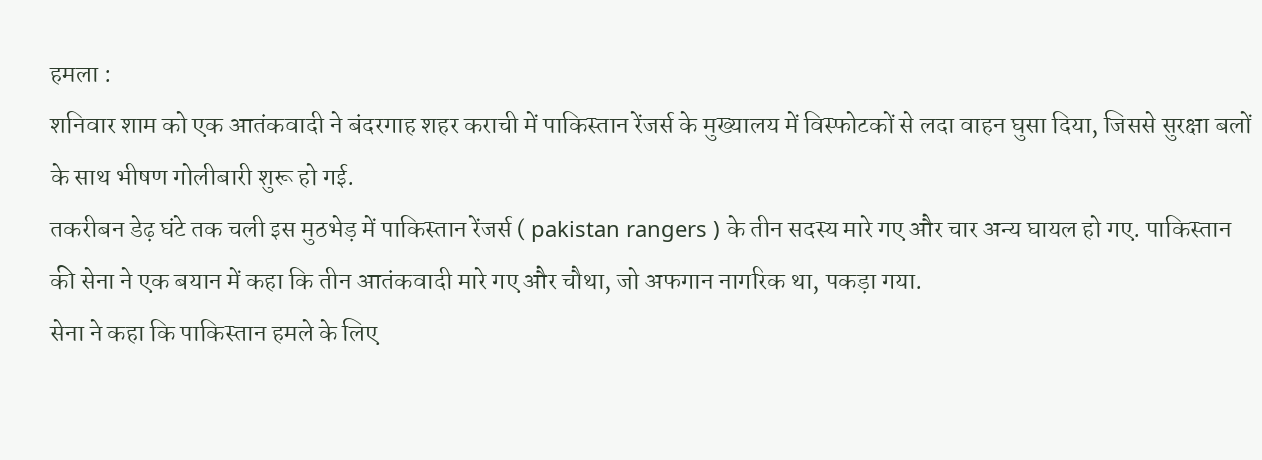हमला :
शनिवार शाम को एक आतंकवादी ने बंदरगाह शहर कराची में पाकिस्तान रेंजर्स के मुख्यालय में विस्फोटकों से लदा वाहन घुसा दिया, जिससे सुरक्षा बलों के साथ भीषण गोलीबारी शुरू हो गई.
तकरीबन डेढ़ घंटे तक चली इस मुठभेड़ में पाकिस्तान रेंजर्स ( pakistan rangers ) के तीन सदस्य मारे गए और चार अन्य घायल हो गए. पाकिस्तान की सेना ने एक बयान में कहा कि तीन आतंकवादी मारे गए और चौथा, जो अफगान नागरिक था, पकड़ा गया.
सेना ने कहा कि पाकिस्तान हमले के लिए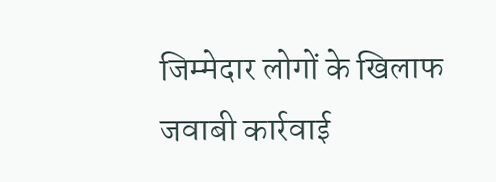जिम्मेदार लोगों के खिलाफ जवाबी कार्रवाई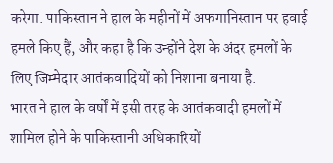करेगा. पाकिस्तान ने हाल के महीनों में अफगानिस्तान पर हवाई हमले किए हैं, और कहा है कि उन्होंने देश के अंदर हमलों के लिए जिम्मेदार आतंकवादियों को निशाना बनाया है.
भारत ने हाल के वर्षों में इसी तरह के आतंकवादी हमलों में शामिल होने के पाकिस्तानी अधिकारियों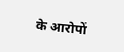के आरोपों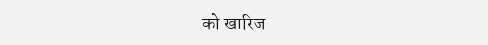को खारिज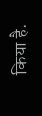किया है.